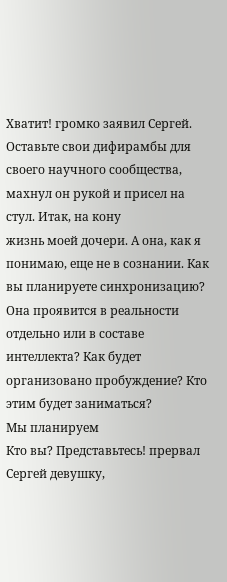Хватит! громко заявил Сергей. Оставьте свои дифирамбы для своего научного сообщества, махнул он рукой и присел на стул. Итак, на кону
жизнь моей дочери. А она, как я понимаю, еще не в сознании. Как вы планируете синхронизацию? Она проявится в реальности отдельно или в составе интеллекта? Как будет организовано пробуждение? Кто этим будет заниматься?
Мы планируем
Кто вы? Представьтесь! прервал Сергей девушку,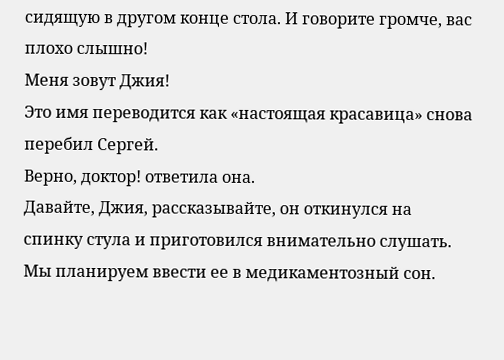сидящую в другом конце стола. И говорите громче, вас плохо слышно!
Меня зовут Джия!
Это имя переводится как «настоящая красавица» снова перебил Сергей.
Верно, доктор! ответила она.
Давайте, Джия, рассказывайте, он откинулся на спинку стула и приготовился внимательно слушать.
Мы планируем ввести ее в медикаментозный сон.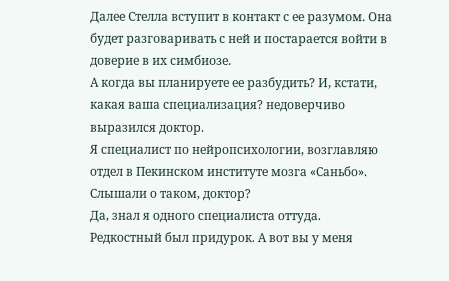Далее Стелла вступит в контакт с ее разумом. Она будет разговаривать с ней и постарается войти в доверие в их симбиозе.
А когда вы планируете ее разбудить? И, кстати, какая ваша специализация? недоверчиво выразился доктор.
Я специалист по нейропсихологии, возглавляю отдел в Пекинском институте мозга «Саньбо». Слышали о таком, доктор?
Да, знал я одного специалиста оттуда. Редкостный был придурок. А вот вы у меня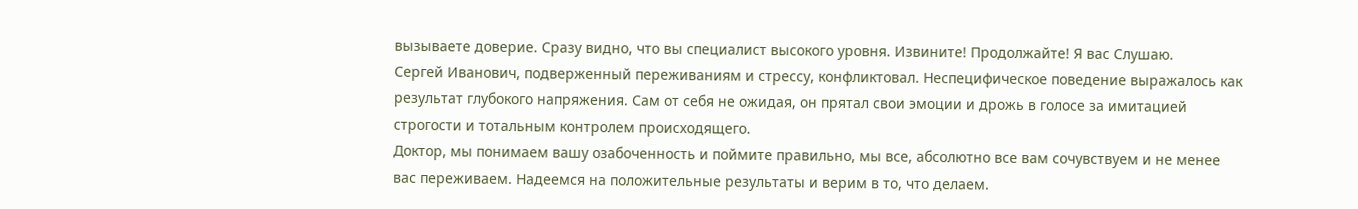вызываете доверие. Сразу видно, что вы специалист высокого уровня. Извините! Продолжайте! Я вас Слушаю.
Сергей Иванович, подверженный переживаниям и стрессу, конфликтовал. Неспецифическое поведение выражалось как результат глубокого напряжения. Сам от себя не ожидая, он прятал свои эмоции и дрожь в голосе за имитацией строгости и тотальным контролем происходящего.
Доктор, мы понимаем вашу озабоченность и поймите правильно, мы все, абсолютно все вам сочувствуем и не менее вас переживаем. Надеемся на положительные результаты и верим в то, что делаем.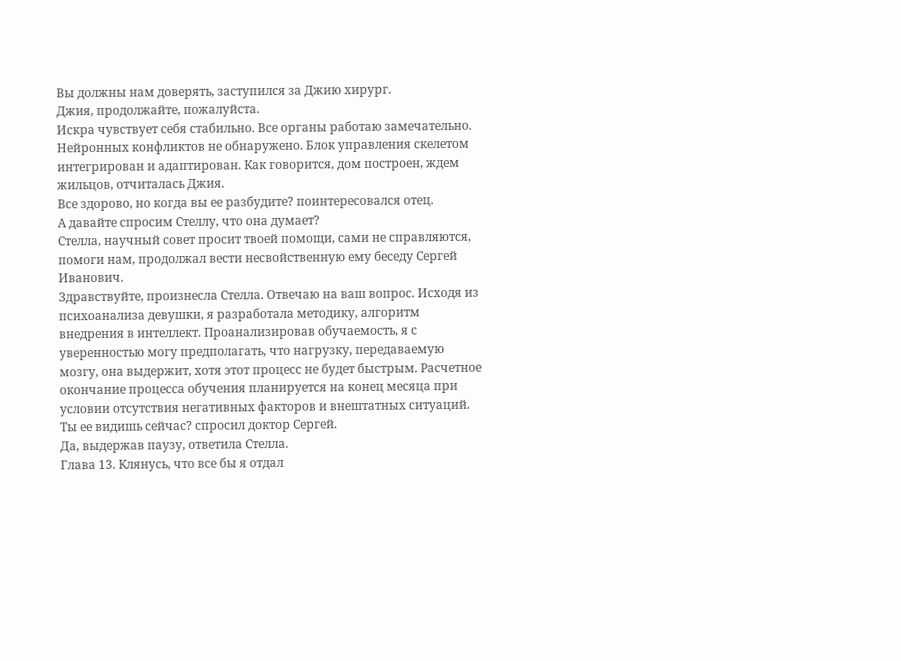Вы должны нам доверять, заступился за Джию хирург.
Джия, продолжайте, пожалуйста.
Искра чувствует себя стабильно. Все органы работаю замечательно. Нейронных конфликтов не обнаружено. Блок управления скелетом интегрирован и адаптирован. Как говорится, дом построен, ждем жильцов, отчиталась Джия.
Все здорово, но когда вы ее разбудите? поинтересовался отец.
А давайте спросим Стеллу, что она думает?
Стелла, научный совет просит твоей помощи, сами не справляются, помоги нам, продолжал вести несвойственную ему беседу Сергей Иванович.
Здравствуйте, произнесла Стелла. Отвечаю на ваш вопрос. Исходя из психоанализа девушки, я разработала методику, алгоритм внедрения в интеллект. Проанализировав обучаемость, я с уверенностью могу предполагать, что нагрузку, передаваемую мозгу, она выдержит, хотя этот процесс не будет быстрым. Расчетное окончание процесса обучения планируется на конец месяца при условии отсутствия негативных факторов и внештатных ситуаций.
Ты ее видишь сейчас? спросил доктор Сергей.
Да, выдержав паузу, ответила Стелла.
Глава 13. Клянусь, что все бы я отдал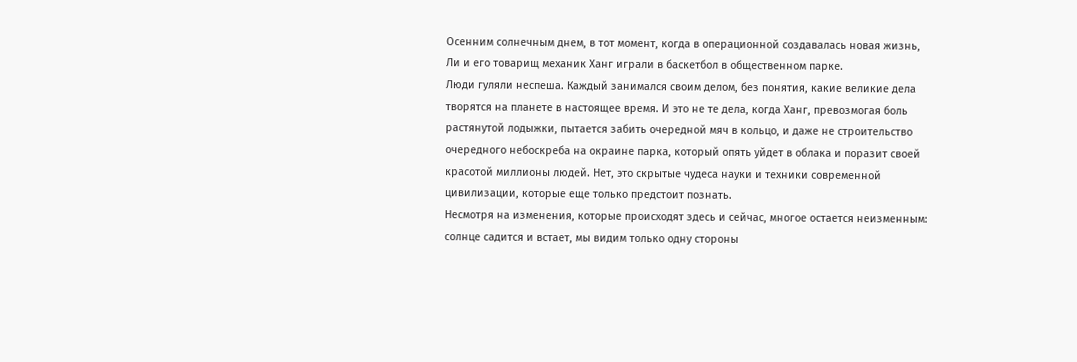Осенним солнечным днем, в тот момент, когда в операционной создавалась новая жизнь, Ли и его товарищ механик Ханг играли в баскетбол в общественном парке.
Люди гуляли неспеша. Каждый занимался своим делом, без понятия, какие великие дела творятся на планете в настоящее время. И это не те дела, когда Ханг, превозмогая боль растянутой лодыжки, пытается забить очередной мяч в кольцо, и даже не строительство очередного небоскреба на окраине парка, который опять уйдет в облака и поразит своей красотой миллионы людей. Нет, это скрытые чудеса науки и техники современной цивилизации, которые еще только предстоит познать.
Несмотря на изменения, которые происходят здесь и сейчас, многое остается неизменным: солнце садится и встает, мы видим только одну стороны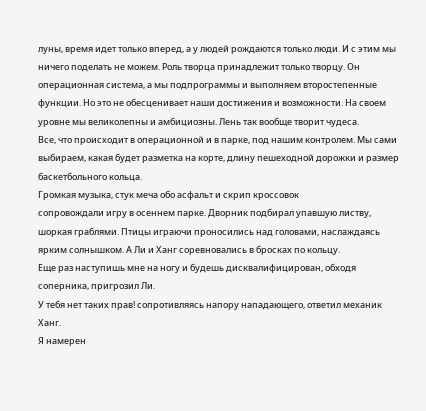луны, время идет только вперед, а у людей рождаются только люди. И с этим мы ничего поделать не можем. Роль творца принадлежит только творцу. Он операционная система, а мы подпрограммы и выполняем второстепенные функции. Но это не обесценивает наши достижения и возможности. На своем уровне мы великолепны и амбициозны. Лень так вообще творит чудеса.
Все, что происходит в операционной и в парке, под нашим контролем. Мы сами выбираем, какая будет разметка на корте, длину пешеходной дорожки и размер баскетбольного кольца.
Громкая музыка, стук меча обо асфальт и скрип кроссовок
сопровождали игру в осеннем парке. Дворник подбирал упавшую листву, шоркая граблями. Птицы играючи проносились над головами, наслаждаясь ярким солнышком. А Ли и Ханг соревновались в бросках по кольцу.
Еще раз наступишь мне на ногу и будешь дисквалифицирован, обходя соперника, пригрозил Ли.
У тебя нет таких прав! сопротивляясь напору нападающего, ответил механик Ханг.
Я намерен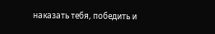наказать тебя, победить и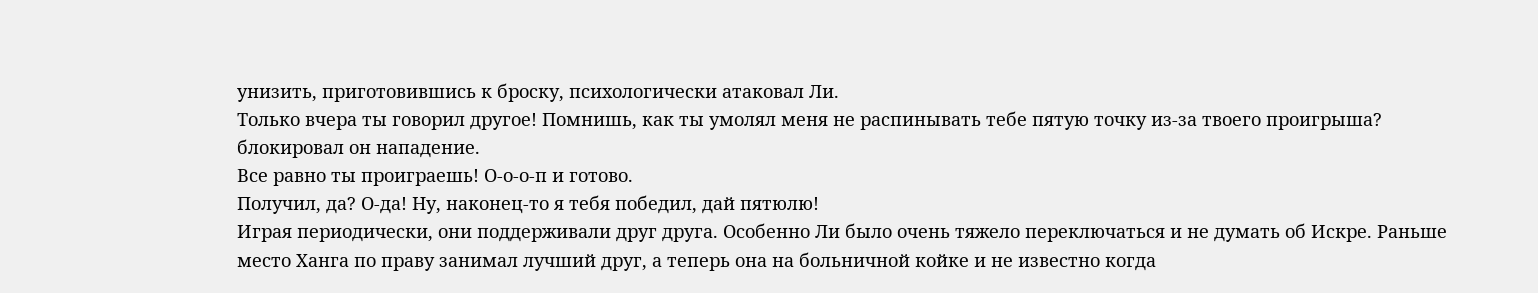унизить, приготовившись к броску, психологически атаковал Ли.
Только вчера ты говорил другое! Помнишь, как ты умолял меня не распинывать тебе пятую точку из-за твоего проигрыша? блокировал он нападение.
Все равно ты проиграешь! О-о-о-п и готово.
Получил, да? О-да! Ну, наконец-то я тебя победил, дай пятюлю!
Играя периодически, они поддерживали друг друга. Особенно Ли было очень тяжело переключаться и не думать об Искре. Раньше место Ханга по праву занимал лучший друг, а теперь она на больничной койке и не известно когда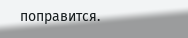поправится.